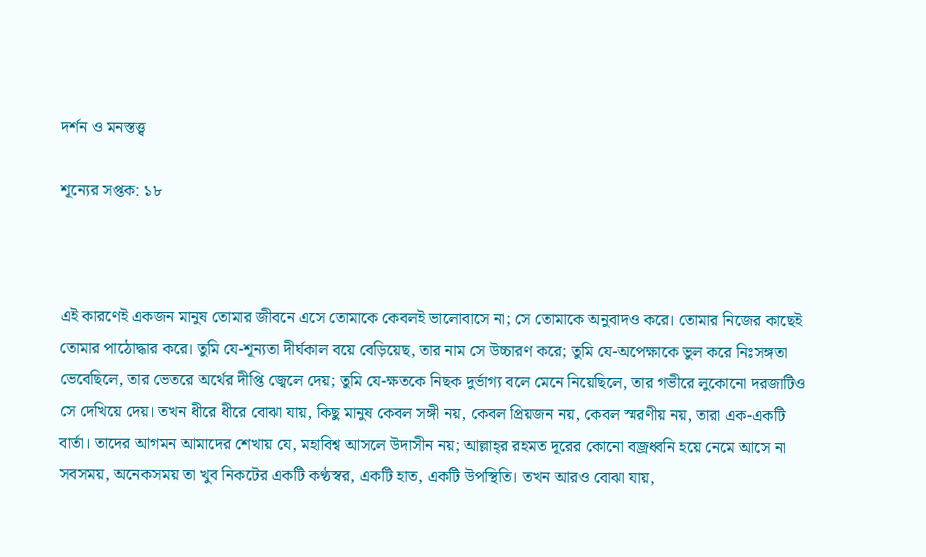দর্শন ও মনস্তত্ত্ব

শূন্যের সপ্তক: ১৮



এই কারণেই একজন মানুষ তোমার জীবনে এসে তোমাকে কেবলই ভালোবাসে না; সে তোমাকে অনুবাদও করে। তোমার নিজের কাছেই তোমার পাঠোদ্ধার করে। তুমি যে-শূন্যতা দীর্ঘকাল বয়ে বেড়িয়েছ, তার নাম সে উচ্চারণ করে; তুমি যে-অপেক্ষাকে ভুল করে নিঃসঙ্গতা ভেবেছিলে, তার ভেতরে অর্থের দীপ্তি জ্বেলে দেয়; তুমি যে-ক্ষতকে নিছক দুর্ভাগ্য বলে মেনে নিয়েছিলে, তার গভীরে লুকোনো দরজাটিও সে দেখিয়ে দেয়। তখন ধীরে ধীরে বোঝা যায়, কিছু মানুষ কেবল সঙ্গী নয়, কেবল প্রিয়জন নয়, কেবল স্মরণীয় নয়, তারা এক-একটি বার্তা। তাদের আগমন আমাদের শেখায় যে, মহাবিশ্ব আসলে উদাসীন নয়; আল্লাহ্‌র রহমত দূরের কোনো বজ্রধ্বনি হয়ে নেমে আসে না সবসময়, অনেকসময় তা খুব নিকটের একটি কণ্ঠস্বর, একটি হাত, একটি উপস্থিতি। তখন আরও বোঝা যায়,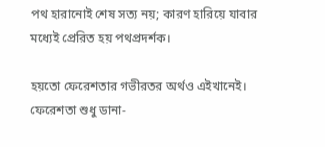পথ হারানোই শেষ সত্য নয়; কারণ হারিয়ে যাবার মধ্যেই প্রেরিত হয় পথপ্রদর্শক।

হয়তো ফেরেশতার গভীরতর অর্থও এইখানেই। ফেরেশতা শুধু ডানা-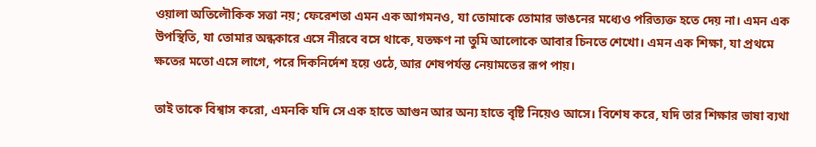ওয়ালা অতিলৌকিক সত্তা নয়; ফেরেশতা এমন এক আগমনও, যা তোমাকে তোমার ভাঙনের মধ্যেও পরিত্যক্ত হতে দেয় না। এমন এক উপস্থিতি, যা তোমার অন্ধকারে এসে নীরবে বসে থাকে, যতক্ষণ না তুমি আলোকে আবার চিনতে শেখো। এমন এক শিক্ষা, যা প্রথমে ক্ষতের মতো এসে লাগে, পরে দিকনির্দেশ হয়ে ওঠে, আর শেষপর্যন্ত নেয়ামতের রূপ পায়।

তাই তাকে বিশ্বাস করো, এমনকি যদি সে এক হাতে আগুন আর অন্য হাতে বৃষ্টি নিয়েও আসে। বিশেষ করে, যদি তার শিক্ষার ভাষা ব্যথা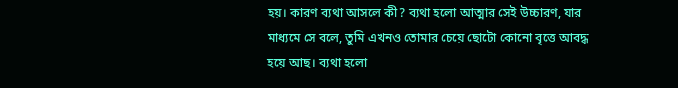হয়। কারণ ব্যথা আসলে কী? ব্যথা হলো আত্মার সেই উচ্চারণ, যার মাধ্যমে সে বলে, তুমি এখনও তোমার চেয়ে ছোটো কোনো বৃত্তে আবদ্ধ হয়ে আছ। ব্যথা হলো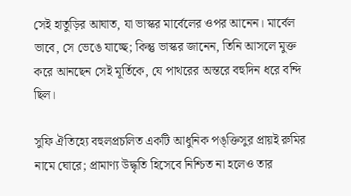সেই হাতুড়ির আঘাত, যা ভাস্কর মার্বেলের ওপর আনেন। মার্বেল ভাবে, সে ভেঙে যাচ্ছে; কিন্তু ভাস্কর জানেন, তিনি আসলে মুক্ত করে আনছেন সেই মূর্তিকে, যে পাথরের অন্তরে বহুদিন ধরে বন্দি ছিল।

সুফি ঐতিহ্যে বহুলপ্রচলিত একটি আধুনিক পঙ্‌ক্তিসুর প্রায়ই রুমির নামে ঘোরে; প্রামাণ্য উদ্ধৃতি হিসেবে নিশ্চিত না হলেও তার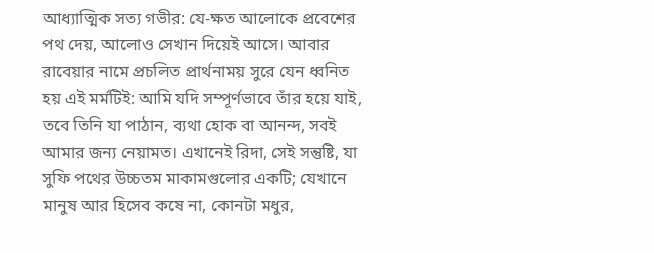আধ্যাত্মিক সত্য গভীর: যে-ক্ষত আলোকে প্রবেশের পথ দেয়, আলোও সেখান দিয়েই আসে। আবার রাবেয়ার নামে প্রচলিত প্রার্থনাময় সুরে যেন ধ্বনিত হয় এই মর্মটিই: আমি যদি সম্পূর্ণভাবে তাঁর হয়ে যাই, তবে তিনি যা পাঠান, ব্যথা হোক বা আনন্দ, সবই আমার জন্য নেয়ামত। এখানেই রিদা, সেই সন্তুষ্টি, যা সুফি পথের উচ্চতম মাকামগুলোর একটি; যেখানে মানুষ আর হিসেব কষে না, কোনটা মধুর,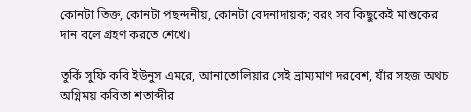কোনটা তিক্ত, কোনটা পছন্দনীয়, কোনটা বেদনাদায়ক; বরং সব কিছুকেই মাশুকের দান বলে গ্রহণ করতে শেখে।

তুর্কি সুফি কবি ইউনুস এমরে, আনাতোলিয়ার সেই ভ্রাম্যমাণ দরবেশ, যাঁর সহজ অথচ অগ্নিময় কবিতা শতাব্দীর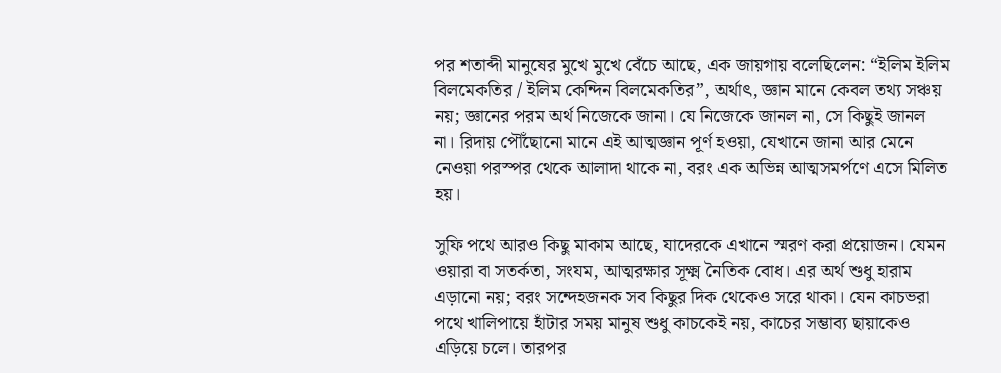পর শতাব্দী মানুষের মুখে মুখে বেঁচে আছে, এক জায়গায় বলেছিলেন: “ইলিম ইলিম বিলমেকতির / ইলিম কেন্দিন বিলমেকতির”, অর্থাৎ, জ্ঞান মানে কেবল তথ্য সঞ্চয় নয়; জ্ঞানের পরম অর্থ নিজেকে জানা। যে নিজেকে জানল না, সে কিছুই জানল না। রিদায় পৌঁছোনো মানে এই আত্মজ্ঞান পূর্ণ হওয়া, যেখানে জানা আর মেনে নেওয়া পরস্পর থেকে আলাদা থাকে না, বরং এক অভিন্ন আত্মসমর্পণে এসে মিলিত হয়।

সুফি পথে আরও কিছু মাকাম আছে, যাদেরকে এখানে স্মরণ করা প্রয়োজন। যেমন ওয়ারা বা সতর্কতা, সংযম, আত্মরক্ষার সূক্ষ্ম নৈতিক বোধ। এর অর্থ শুধু হারাম এড়ানো নয়; বরং সন্দেহজনক সব কিছুর দিক থেকেও সরে থাকা। যেন কাচভরা পথে খালিপায়ে হাঁটার সময় মানুষ শুধু কাচকেই নয়, কাচের সম্ভাব্য ছায়াকেও এড়িয়ে চলে। তারপর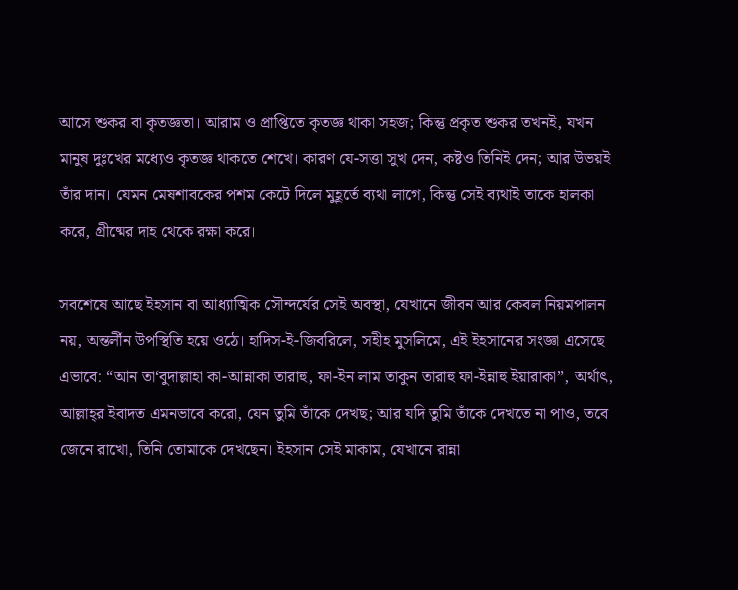আসে শুকর বা কৃতজ্ঞতা। আরাম ও প্রাপ্তিতে কৃতজ্ঞ থাকা সহজ; কিন্তু প্রকৃত শুকর তখনই, যখন মানুষ দুঃখের মধ্যেও কৃতজ্ঞ থাকতে শেখে। কারণ যে-সত্তা সুখ দেন, কষ্টও তিনিই দেন; আর উভয়ই তাঁর দান। যেমন মেষশাবকের পশম কেটে দিলে মুহূর্তে ব্যথা লাগে, কিন্তু সেই ব্যথাই তাকে হালকা করে, গ্রীষ্মের দাহ থেকে রক্ষা করে।

সবশেষে আছে ইহসান বা আধ্যাত্মিক সৌন্দর্যের সেই অবস্থা, যেখানে জীবন আর কেবল নিয়মপালন নয়, অন্তর্লীন উপস্থিতি হয়ে ওঠে। হাদিস-ই-জিবরিলে, সহীহ মুসলিমে, এই ইহসানের সংজ্ঞা এসেছে এভাবে: “আন তা‘বুদাল্লাহা কা-আন্নাকা তারাহু, ফা-ইন লাম তাকুন তারাহু ফা-ইন্নাহু ইয়ারাকা”, অর্থাৎ, আল্লাহ্‌র ইবাদত এমনভাবে করো, যেন তুমি তাঁকে দেখছ; আর যদি তুমি তাঁকে দেখতে না পাও, তবে জেনে রাখো, তিনি তোমাকে দেখছেন। ইহসান সেই মাকাম, যেখানে রান্না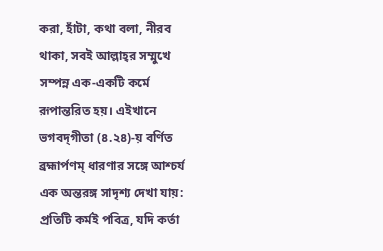করা, হাঁটা, কথা বলা, নীরব থাকা, সবই আল্লাহ্‌র সম্মুখে সম্পন্ন এক-একটি কর্মে রূপান্তরিত হয়। এইখানে ভগবদ্‌গীতা (৪.২৪)-য় বর্ণিত ব্রহ্মার্পণম্ ধারণার সঙ্গে আশ্চর্য এক অন্তরঙ্গ সাদৃশ্য দেখা যায়: প্রতিটি কর্মই পবিত্র, যদি কর্তা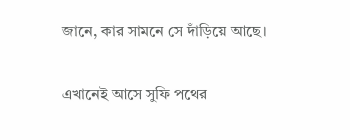জানে, কার সামনে সে দাঁড়িয়ে আছে।

এখানেই আসে সুফি পথের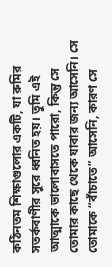কঠিনতম শিক্ষাগুলোর একটি, যা রুমির সতর্কবাণীর সুরে ধ্বনিত হয়। তুমি এই আত্মাকে ভালোবাসতে পারো, কিন্তু সে তোমার কাছে থেকে যাবার জন্য আসেনি। সে তোমাকে “বাঁচাতে” আসেনি, কারণ সে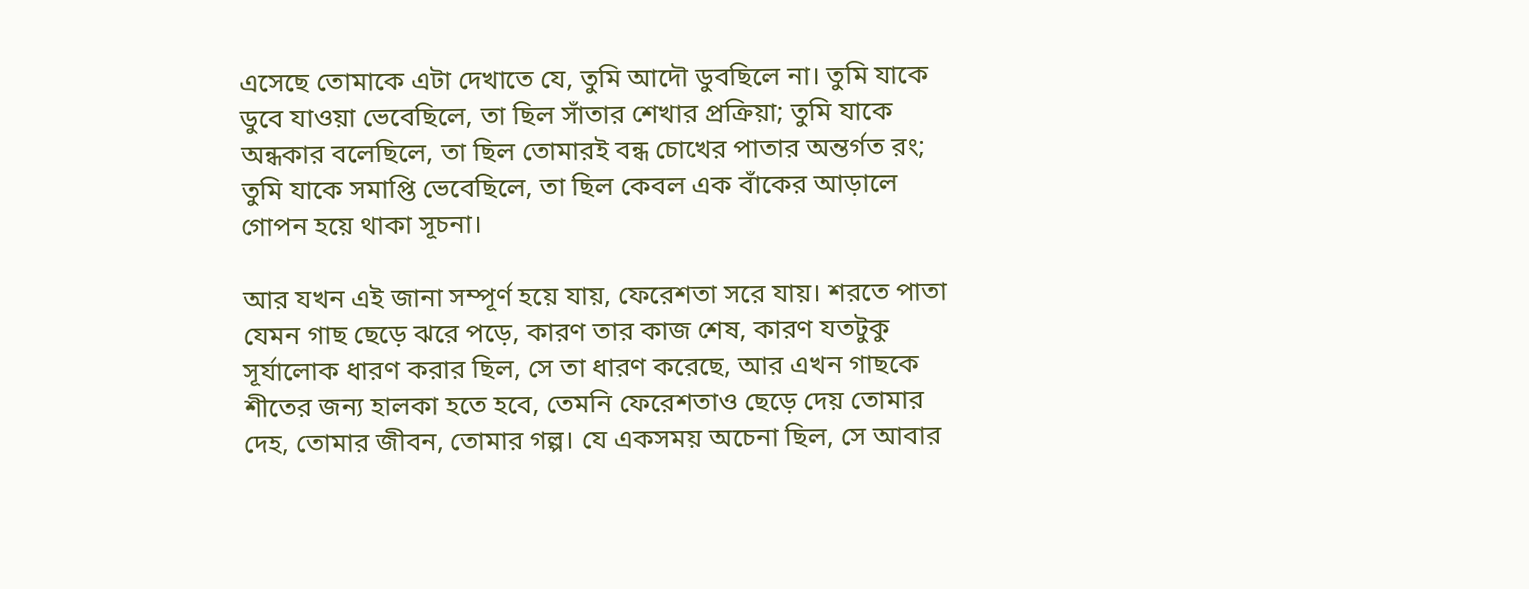এসেছে তোমাকে এটা দেখাতে যে, তুমি আদৌ ডুবছিলে না। তুমি যাকে ডুবে যাওয়া ভেবেছিলে, তা ছিল সাঁতার শেখার প্রক্রিয়া; তুমি যাকে অন্ধকার বলেছিলে, তা ছিল তোমারই বন্ধ চোখের পাতার অন্তর্গত রং; তুমি যাকে সমাপ্তি ভেবেছিলে, তা ছিল কেবল এক বাঁকের আড়ালে গোপন হয়ে থাকা সূচনা।

আর যখন এই জানা সম্পূর্ণ হয়ে যায়, ফেরেশতা সরে যায়। শরতে পাতা যেমন গাছ ছেড়ে ঝরে পড়ে, কারণ তার কাজ শেষ, কারণ যতটুকু সূর্যালোক ধারণ করার ছিল, সে তা ধারণ করেছে, আর এখন গাছকে শীতের জন্য হালকা হতে হবে, তেমনি ফেরেশতাও ছেড়ে দেয় তোমার দেহ, তোমার জীবন, তোমার গল্প। যে একসময় অচেনা ছিল, সে আবার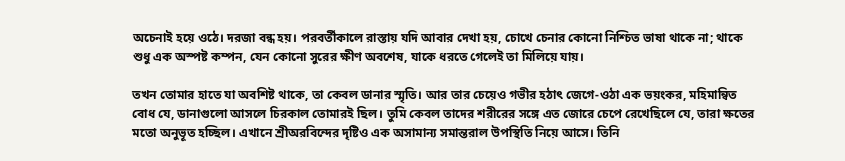অচেনাই হয়ে ওঠে। দরজা বন্ধ হয়। পরবর্তীকালে রাস্তায় যদি আবার দেখা হয়, চোখে চেনার কোনো নিশ্চিত ভাষা থাকে না; থাকে শুধু এক অস্পষ্ট কম্পন, যেন কোনো সুরের ক্ষীণ অবশেষ, যাকে ধরতে গেলেই তা মিলিয়ে যায়।

তখন তোমার হাতে যা অবশিষ্ট থাকে, তা কেবল ডানার স্মৃতি। আর তার চেয়েও গভীর হঠাৎ জেগে-ওঠা এক ভয়ংকর, মহিমান্বিত বোধ যে, ডানাগুলো আসলে চিরকাল তোমারই ছিল। তুমি কেবল তাদের শরীরের সঙ্গে এত জোরে চেপে রেখেছিলে যে, তারা ক্ষতের মতো অনুভূত হচ্ছিল। এখানে শ্রীঅরবিন্দের দৃষ্টিও এক অসামান্য সমান্তরাল উপস্থিতি নিয়ে আসে। তিনি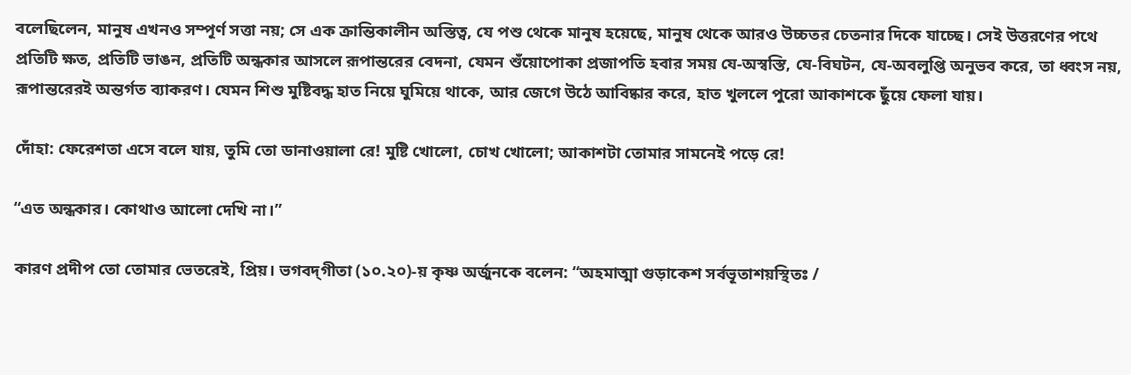বলেছিলেন, মানুষ এখনও সম্পূর্ণ সত্তা নয়; সে এক ক্রান্তিকালীন অস্তিত্ব, যে পশু থেকে মানুষ হয়েছে, মানুষ থেকে আরও উচ্চতর চেতনার দিকে যাচ্ছে। সেই উত্তরণের পথে প্রতিটি ক্ষত, প্রতিটি ভাঙন, প্রতিটি অন্ধকার আসলে রূপান্তরের বেদনা, যেমন শুঁয়োপোকা প্রজাপতি হবার সময় যে-অস্বস্তি, যে-বিঘটন, যে-অবলুপ্তি অনুভব করে, তা ধ্বংস নয়, রূপান্তরেরই অন্তর্গত ব্যাকরণ। যেমন শিশু মুষ্টিবদ্ধ হাত নিয়ে ঘুমিয়ে থাকে, আর জেগে উঠে আবিষ্কার করে, হাত খুললে পুরো আকাশকে ছুঁয়ে ফেলা যায়।

দোঁহা: ফেরেশতা এসে বলে যায়, তুমি তো ডানাওয়ালা রে! মুষ্টি খোলো, চোখ খোলো; আকাশটা তোমার সামনেই পড়ে রে!

“এত অন্ধকার। কোথাও আলো দেখি না।”

কারণ প্রদীপ তো তোমার ভেতরেই, প্রিয়। ভগবদ্‌গীতা (১০.২০)-য় কৃষ্ণ অর্জুনকে বলেন: “অহমাত্মা গুড়াকেশ সর্বভূতাশয়স্থিতঃ /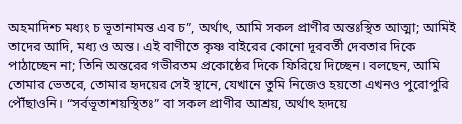অহমাদিশ্চ মধ্যং চ ভূতানামন্ত এব চ”, অর্থাৎ, আমি সকল প্রাণীর অন্তঃস্থিত আত্মা; আমিই তাদের আদি, মধ্য ও অন্ত। এই বাণীতে কৃষ্ণ বাইরের কোনো দূরবর্তী দেবতার দিকে পাঠাচ্ছেন না; তিনি অন্তরের গভীরতম প্রকোষ্ঠের দিকে ফিরিয়ে দিচ্ছেন। বলছেন, আমি তোমার ভেতরে, তোমার হৃদয়ের সেই স্থানে, যেখানে তুমি নিজেও হয়তো এখনও পুরোপুরি পৌঁছাওনি। “সর্বভূতাশয়স্থিতঃ” বা সকল প্রাণীর আশ্রয়, অর্থাৎ হৃদয়ে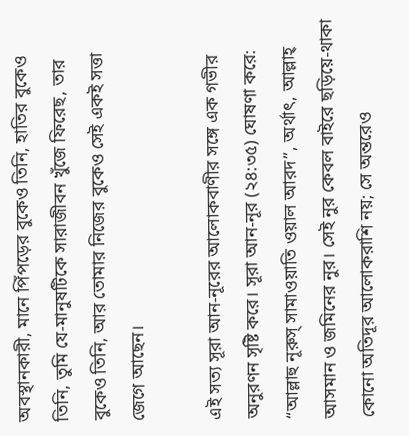অবস্থানকারী, মানে পিঁপড়ের বুকেও তিনি, হাতির বুকেও তিনি, তুমি যে-মানুষটিকে সারাজীবন খুঁজে ফিরেছ, তার বুকেও তিনি, আর তোমার নিজের বুকেও সেই একই সত্তা জেগে আছেন।

এই সত্য সূরা আন-নূরের আলোকবাণীর সঙ্গে এক গভীর অনুরণন সৃষ্টি করে। সূরা আন-নূর (২৪:৩৫) ঘোষণা করে: “আল্লাহু নূরুস্‌ সামাওয়াতি ওয়াল আরদ”, অর্থাৎ, আল্লাহ্ আসমান ও জমিনের নুর। সেই নুর কেবল বাইরে ছড়িয়ে-থাকা কোনো অতিদূর আলোকরাশি নয়; সে অন্তরেও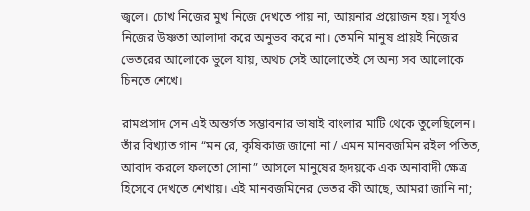জ্বলে। চোখ নিজের মুখ নিজে দেখতে পায় না, আয়নার প্রয়োজন হয়। সূর্যও নিজের উষ্ণতা আলাদা করে অনুভব করে না। তেমনি মানুষ প্রায়ই নিজের ভেতরের আলোকে ভুলে যায়, অথচ সেই আলোতেই সে অন্য সব আলোকে চিনতে শেখে।

রামপ্রসাদ সেন এই অন্তর্গত সম্ভাবনার ভাষাই বাংলার মাটি থেকে তুলেছিলেন। তাঁর বিখ্যাত গান “মন রে, কৃষিকাজ জানো না / এমন মানবজমিন রইল পতিত, আবাদ করলে ফলতো সোনা” আসলে মানুষের হৃদয়কে এক অনাবাদী ক্ষেত্র হিসেবে দেখতে শেখায়। এই মানবজমিনের ভেতর কী আছে, আমরা জানি না;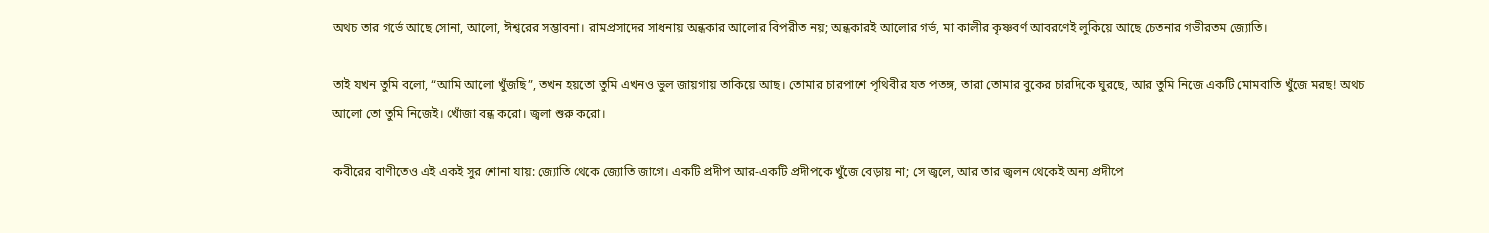অথচ তার গর্ভে আছে সোনা, আলো, ঈশ্বরের সম্ভাবনা। রামপ্রসাদের সাধনায় অন্ধকার আলোর বিপরীত নয়; অন্ধকারই আলোর গর্ভ, মা কালীর কৃষ্ণবর্ণ আবরণেই লুকিয়ে আছে চেতনার গভীরতম জ্যোতি।

তাই যখন তুমি বলো, “আমি আলো খুঁজছি”, তখন হয়তো তুমি এখনও ভুল জায়গায় তাকিয়ে আছ। তোমার চারপাশে পৃথিবীর যত পতঙ্গ, তারা তোমার বুকের চারদিকে ঘুরছে, আর তুমি নিজে একটি মোমবাতি খুঁজে মরছ! অথচ আলো তো তুমি নিজেই। খোঁজা বন্ধ করো। জ্বলা শুরু করো।

কবীরের বাণীতেও এই একই সুর শোনা যায়: জ্যোতি থেকে জ্যোতি জাগে। একটি প্রদীপ আর-একটি প্রদীপকে খুঁজে বেড়ায় না; সে জ্বলে, আর তার জ্বলন থেকেই অন্য প্রদীপে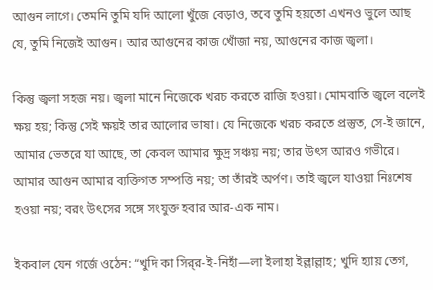আগুন লাগে। তেমনি তুমি যদি আলো খুঁজে বেড়াও, তবে তুমি হয়তো এখনও ভুলে আছ যে, তুমি নিজেই আগুন। আর আগুনের কাজ খোঁজা নয়, আগুনের কাজ জ্বলা।

কিন্তু জ্বলা সহজ নয়। জ্বলা মানে নিজেকে খরচ করতে রাজি হওয়া। মোমবাতি জ্বলে বলেই ক্ষয় হয়; কিন্তু সেই ক্ষয়ই তার আলোর ভাষা। যে নিজেকে খরচ করতে প্রস্তুত, সে-ই জানে, আমার ভেতরে যা আছে, তা কেবল আমার ক্ষুদ্র সঞ্চয় নয়; তার উৎস আরও গভীরে। আমার আগুন আমার ব্যক্তিগত সম্পত্তি নয়; তা তাঁরই অর্পণ। তাই জ্বলে যাওয়া নিঃশেষ হওয়া নয়; বরং উৎসের সঙ্গে সংযুক্ত হবার আর-এক নাম।

ইকবাল যেন গর্জে ওঠেন: “খুদি কা সির্‌র-ই-নিহাঁ—লা ইলাহা ইল্লাল্লাহ; খুদি হ্যায় তেগ,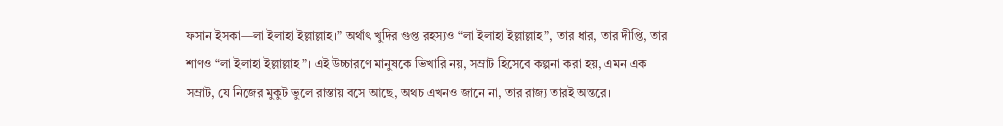ফসান ইসকা—লা ইলাহা ইল্লাল্লাহ।” অর্থাৎ খুদির গুপ্ত রহস্যও “লা ইলাহা ইল্লাল্লাহ”, তার ধার, তার দীপ্তি, তার শাণও “লা ইলাহা ইল্লাল্লাহ”। এই উচ্চারণে মানুষকে ভিখারি নয়, সম্রাট হিসেবে কল্পনা করা হয়, এমন এক সম্রাট, যে নিজের মুকুট ভুলে রাস্তায় বসে আছে, অথচ এখনও জানে না, তার রাজ্য তারই অন্তরে।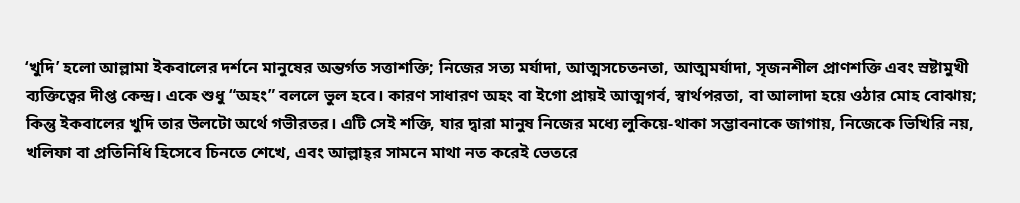‘খুদি’ হলো আল্লামা ইকবালের দর্শনে মানুষের অন্তর্গত সত্তাশক্তি; নিজের সত্য মর্যাদা, আত্মসচেতনতা, আত্মমর্যাদা, সৃজনশীল প্রাণশক্তি এবং স্রষ্টামুখী ব্যক্তিত্বের দীপ্ত কেন্দ্র। একে শুধু “অহং” বললে ভুল হবে। কারণ সাধারণ অহং বা ইগো প্রায়ই আত্মগর্ব, স্বার্থপরতা, বা আলাদা হয়ে ওঠার মোহ বোঝায়; কিন্তু ইকবালের খুদি তার উলটো অর্থে গভীরতর। এটি সেই শক্তি, যার দ্বারা মানুষ নিজের মধ্যে লুকিয়ে-থাকা সম্ভাবনাকে জাগায়, নিজেকে ভিখিরি নয়, খলিফা বা প্রতিনিধি হিসেবে চিনতে শেখে, এবং আল্লাহ্‌র সামনে মাথা নত করেই ভেতরে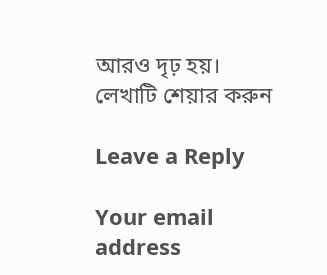আরও দৃঢ় হয়।
লেখাটি শেয়ার করুন

Leave a Reply

Your email address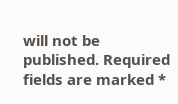will not be published. Required fields are marked *